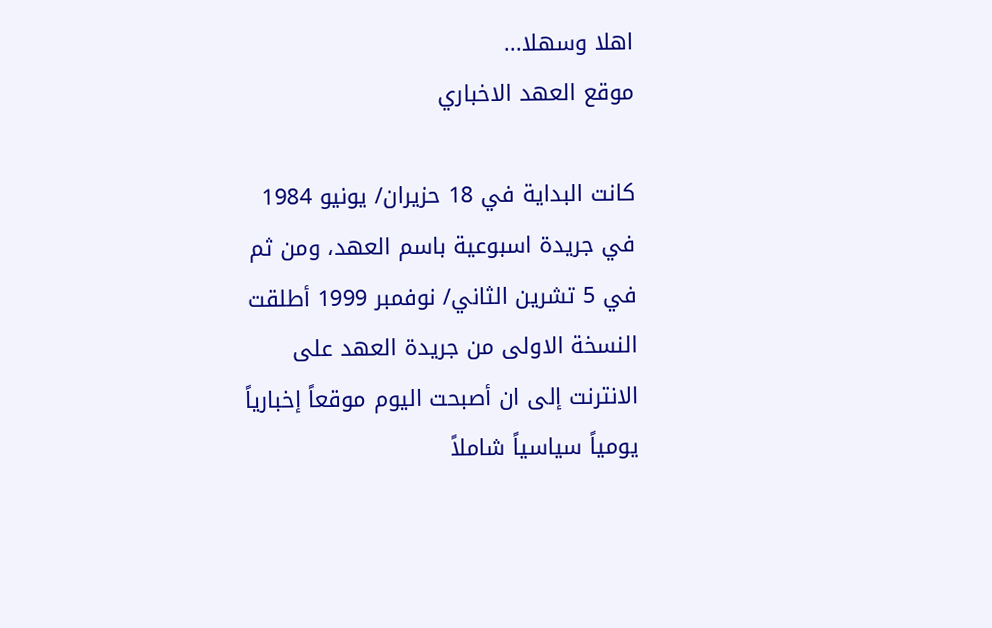اهلا وسهلا...
موقع العهد الاخباري

كانت البداية في 18 حزيران/ يونيو 1984 في جريدة اسبوعية باسم العهد، ومن ثم في 5 تشرين الثاني/ نوفمبر 1999 أطلقت النسخة الاولى من جريدة العهد على الانترنت إلى ان أصبحت اليوم موقعاً إخبارياً يومياً سياسياً شاملاً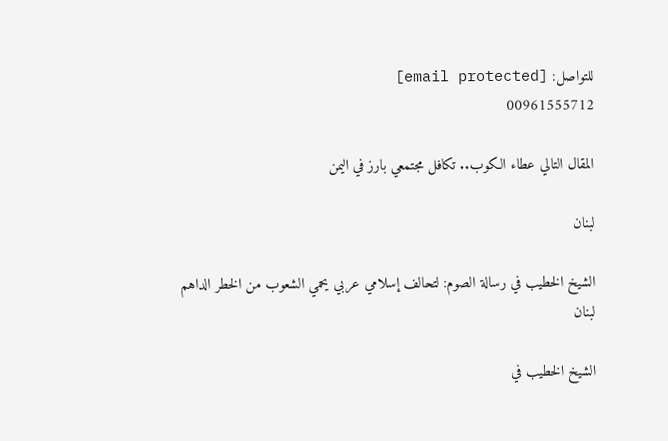للتواصل: [email protected]
00961555712

المقال التالي عطاء الكوب.. تكافل مجتمعي بارز في اليمن

لبنان

الشيخ الخطيب في رسالة الصوم: لتحالف إسلامي عربي يحمي الشعوب من الخطر الداهم
لبنان

الشيخ الخطيب في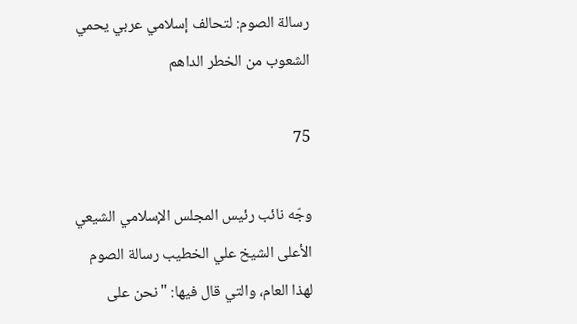رسالة الصوم: لتحالف إسلامي عربي يحمي الشعوب من الخطر الداهم

75

وجّه نائب رئيس المجلس الإسلامي الشيعي الأعلى الشيخ علي الخطيب رسالة الصوم لهذا العام، والتي قال فيها: "نحن على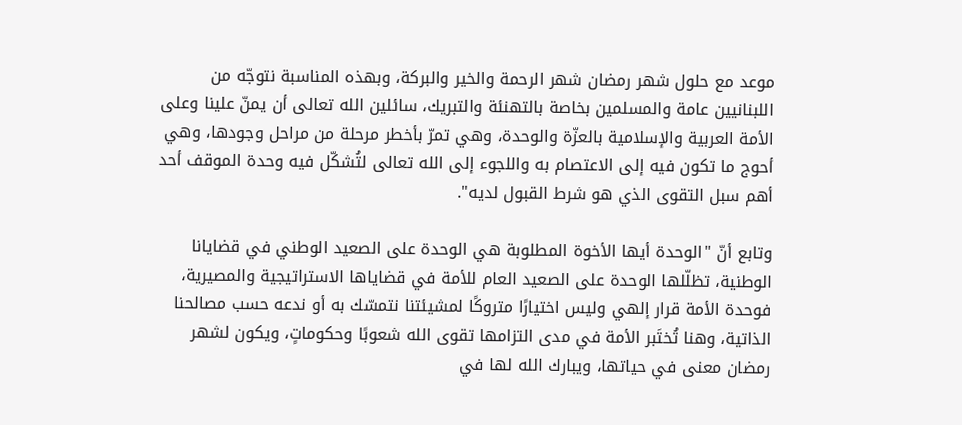موعد مع حلول شهر رمضان شهر الرحمة والخير والبركة، وبهذه المناسبة نتوجّه من اللبنانيين عامة والمسلمين بخاصة بالتهنئة والتبريك، سائلين الله تعالى أن يمنّ علينا وعلى الأمة العربية والإسلامية بالعزّة والوحدة، وهي تمرّ بأخطر مرحلة من مراحل وجودها، وهي أحوج ما تكون فيه إلى الاعتصام به واللجوء إلى الله تعالى لتُشكّل فيه وحدة الموقف أحد أهم سبل التقوى الذي هو شرط القبول لديه".

وتابع أنّ "الوحدة أيها الأخوة المطلوبة هي الوحدة على الصعيد الوطني في قضايانا الوطنية، تظلّلها الوحدة على الصعيد العام للأمة في قضاياها الاستراتيجية والمصيرية، فوحدة الأمة قرار إلهي وليس اختيارًا متروكًا لمشيئتنا نتمسّك به أو ندعه حسب مصالحنا الذاتية، وهنا تُختَبر الأمة في مدى التزامها تقوى الله شعوبًا وحكوماتٍ، ويكون لشهر رمضان معنى في حياتها، ويبارك الله لها في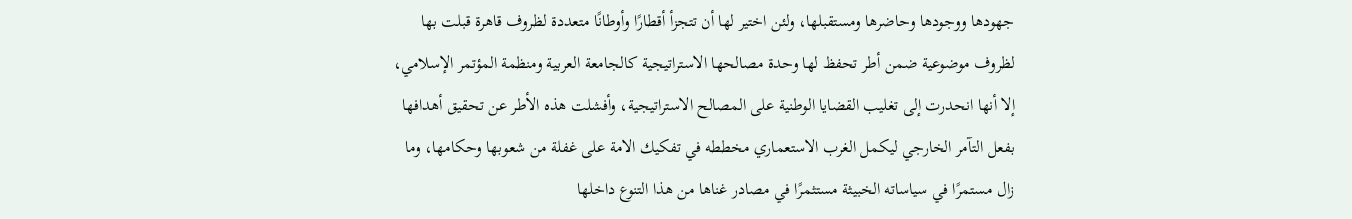جهودها ووجودها وحاضرها ومستقبلها، ولئن اختير لها أن تتجزأ أقطارًا وأوطانًا متعددة لظروف قاهرة قبلت بها لظروف موضوعية ضمن أطر تحفظ لها وحدة مصالحها الاستراتيجية كالجامعة العربية ومنظمة المؤتمر الإسلامي، إلا أنها انحدرت إلى تغليب القضايا الوطنية على المصالح الاستراتيجية، وأفشلت هذه الأطر عن تحقيق أهدافها بفعل التآمر الخارجي ليكمل الغرب الاستعماري مخططه في تفكيك الامة على غفلة من شعوبها وحكامها، وما زال مستمرًا في سياساته الخبيثة مستثمرًا في مصادر غناها من هذا التنوع داخلها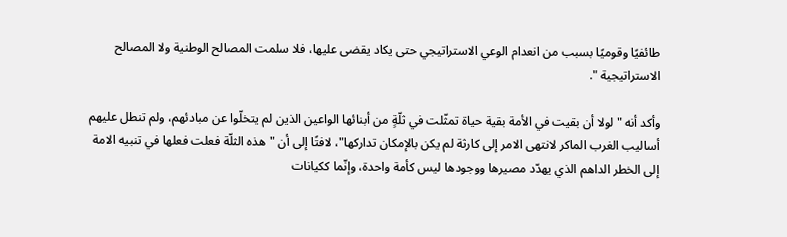طائفيًا وقوميًا بسبب من انعدام الوعي الاستراتيجي حتى يكاد يقضى عليها، فلا سلمت المصالح الوطنية ولا المصالح الاستراتيجية ".

وأكد أنه "لولا أن بقيت في الأمة بقية حياة تمثّلت في ثلّةٍ من أبنائها الواعين الذين لم يتخلّوا عن مبادئهم، ولم تنطل عليهم أساليب الغرب الماكر لانتهى الامر إلى كارثة لم يكن بالإمكان تداركها"، لافتًا إلى أن "هذه الثلّة فعلت فعلها في تنبيه الامة إلى الخطر الداهم الذي يهدّد مصيرها ووجودها ليس كأمة واحدة، وإنّما ككيانات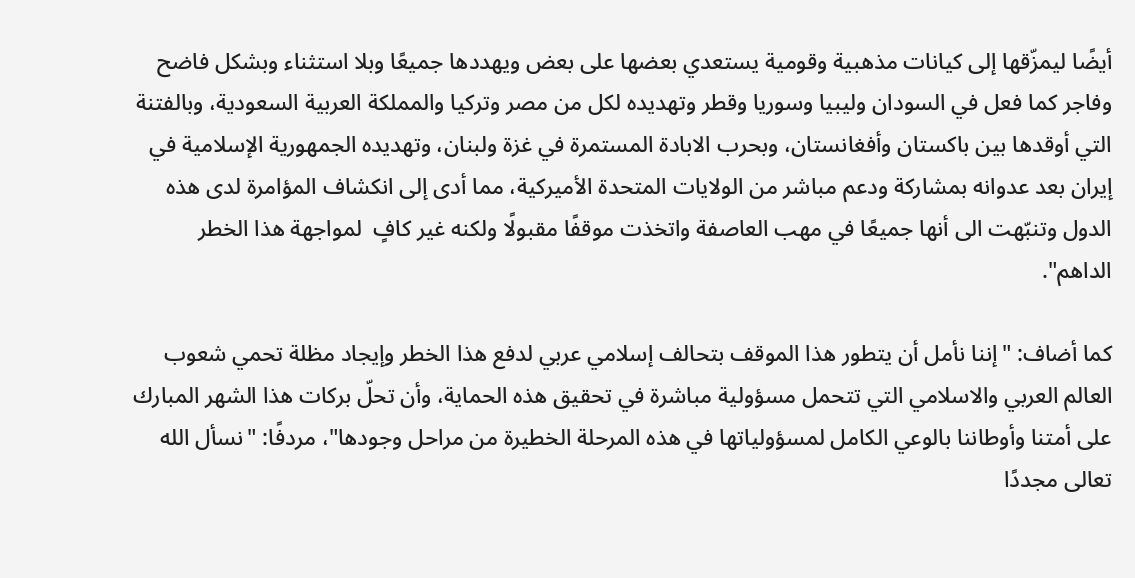أيضًا ليمزّقها إلى كيانات مذهبية وقومية يستعدي بعضها على بعض ويهددها جميعًا وبلا استثناء وبشكل فاضح وفاجر كما فعل في السودان وليبيا وسوريا وقطر وتهديده لكل من مصر وتركيا والمملكة العربية السعودية، وبالفتنة التي أوقدها بين باكستان وأفغانستان، وبحرب الابادة المستمرة في غزة ولبنان، وتهديده الجمهورية الإسلامية في إيران بعد عدوانه بمشاركة ودعم مباشر من الولايات المتحدة الأميركية، مما أدى إلى انكشاف المؤامرة لدى هذه الدول وتنبّهت الى أنها جميعًا في مهب العاصفة واتخذت موقفًا مقبولًا ولكنه غير كافٍ  لمواجهة هذا الخطر الداهم".

كما أضاف: "إننا نأمل أن يتطور هذا الموقف بتحالف إسلامي عربي لدفع هذا الخطر وإيجاد مظلة تحمي شعوب العالم العربي والاسلامي التي تتحمل مسؤولية مباشرة في تحقيق هذه الحماية، وأن تحلّ بركات هذا الشهر المبارك على أمتنا وأوطاننا بالوعي الكامل لمسؤولياتها في هذه المرحلة الخطيرة من مراحل وجودها"، مردفًا: "نسأل الله تعالى مجددًا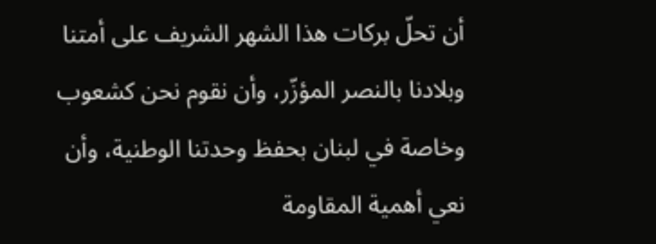أن تحلّ بركات هذا الشهر الشريف على أمتنا وبلادنا بالنصر المؤزّر، وأن نقوم نحن كشعوب وخاصة في لبنان بحفظ وحدتنا الوطنية، وأن نعي أهمية المقاومة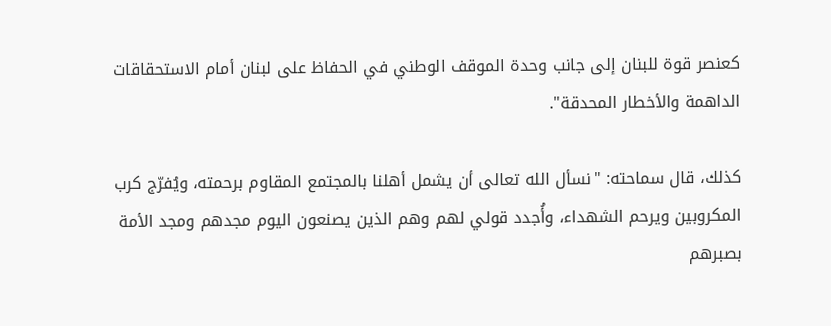كعنصر قوة للبنان إلى جانب وحدة الموقف الوطني في الحفاظ على لبنان أمام الاستحقاقات الداهمة والأخطار المحدقة".

كذلك، قال سماحته: "نسأل الله تعالى أن يشمل أهلنا بالمجتمع المقاوم برحمته، ويُفرّج كرب المكروبين ويرحم الشهداء، وأُجدد قولي لهم وهم الذين يصنعون اليوم مجدهم ومجد الأمة بصبرهم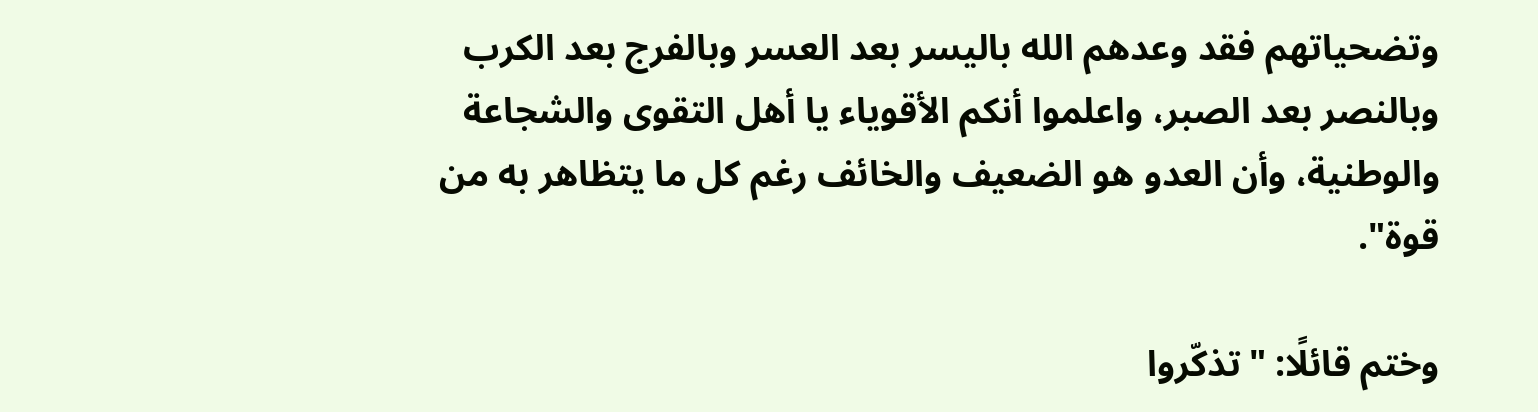وتضحياتهم فقد وعدهم الله باليسر بعد العسر وبالفرج بعد الكرب وبالنصر بعد الصبر، واعلموا أنكم الأقوياء يا أهل التقوى والشجاعة والوطنية، وأن العدو هو الضعيف والخائف رغم كل ما يتظاهر به من قوة".

وختم قائلًا: "تذكّروا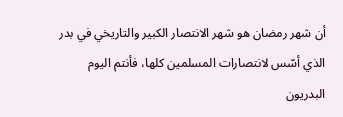أن شهر رمضان هو شهر الانتصار الكبير والتاريخي في بدر الذي أسّس لانتصارات المسلمين كلها، فأنتم اليوم البدريون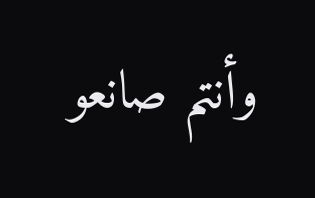وأنتم صانعو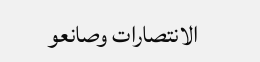الانتصارات وصانعو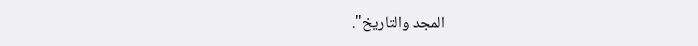المجد والتاريخ".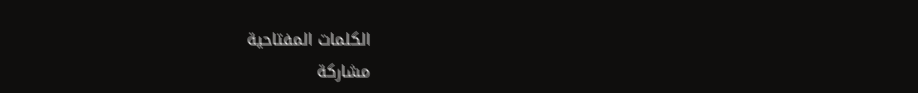الكلمات المفتاحية
مشاركة